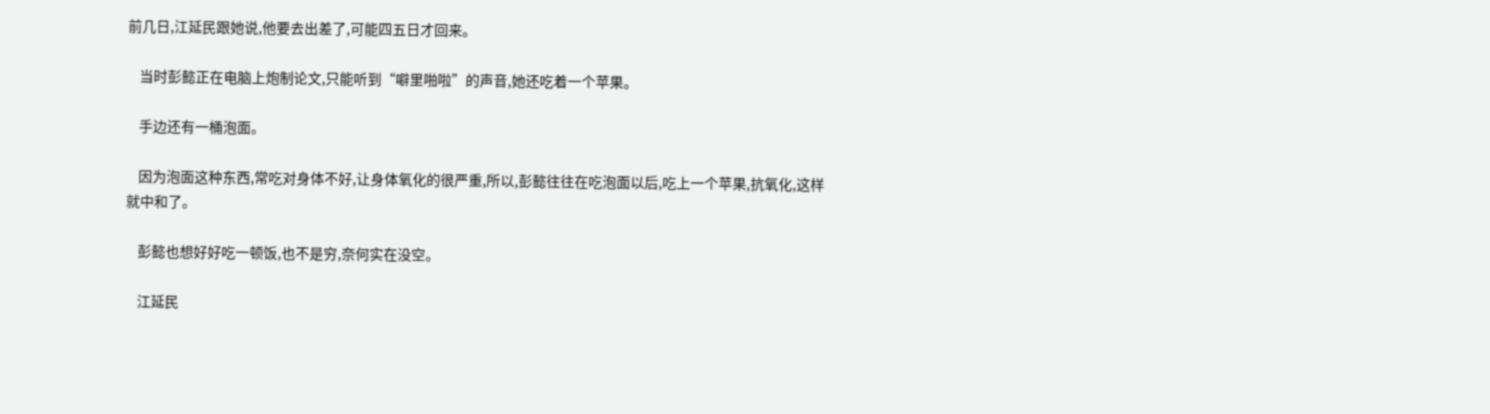前几日,江延民跟她说,他要去出差了,可能四五日才回来。

    当时彭懿正在电脑上炮制论文,只能听到“噼里啪啦”的声音,她还吃着一个苹果。

    手边还有一桶泡面。

    因为泡面这种东西,常吃对身体不好,让身体氧化的很严重,所以,彭懿往往在吃泡面以后,吃上一个苹果,抗氧化,这样就中和了。

    彭懿也想好好吃一顿饭,也不是穷,奈何实在没空。

    江延民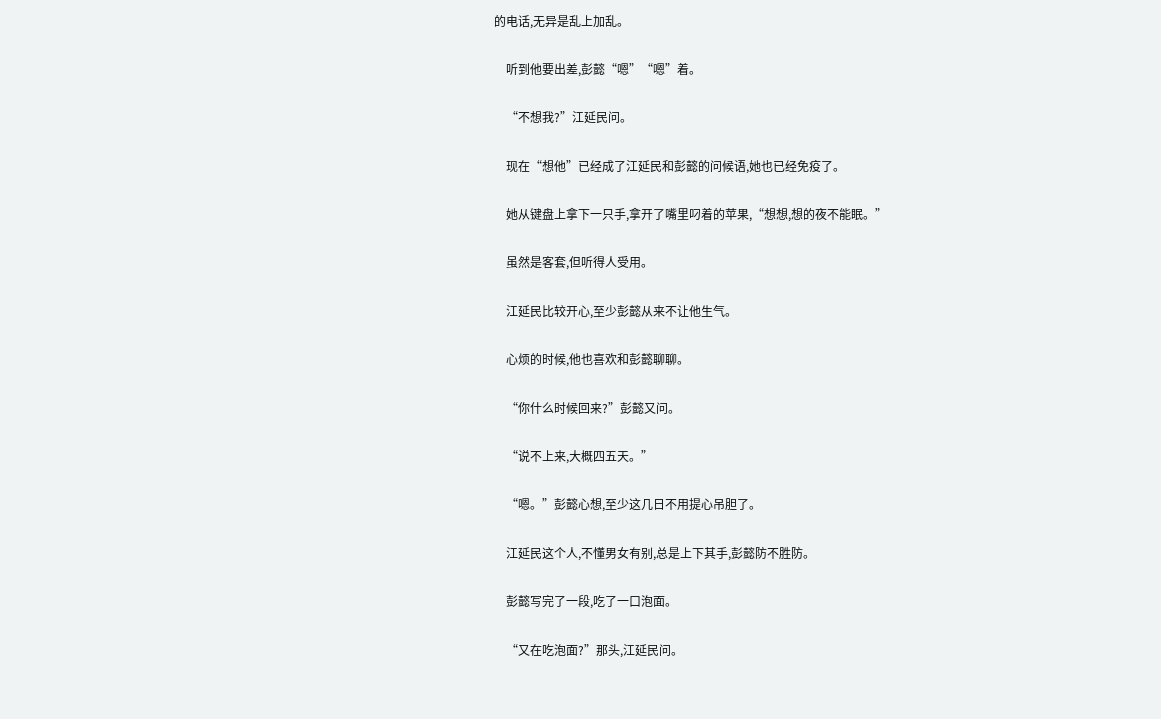的电话,无异是乱上加乱。

    听到他要出差,彭懿“嗯”“嗯”着。

    “不想我?”江延民问。

    现在“想他”已经成了江延民和彭懿的问候语,她也已经免疫了。

    她从键盘上拿下一只手,拿开了嘴里叼着的苹果,“想想,想的夜不能眠。”

    虽然是客套,但听得人受用。

    江延民比较开心,至少彭懿从来不让他生气。

    心烦的时候,他也喜欢和彭懿聊聊。

    “你什么时候回来?”彭懿又问。

    “说不上来,大概四五天。”

    “嗯。”彭懿心想,至少这几日不用提心吊胆了。

    江延民这个人,不懂男女有别,总是上下其手,彭懿防不胜防。

    彭懿写完了一段,吃了一口泡面。

    “又在吃泡面?”那头,江延民问。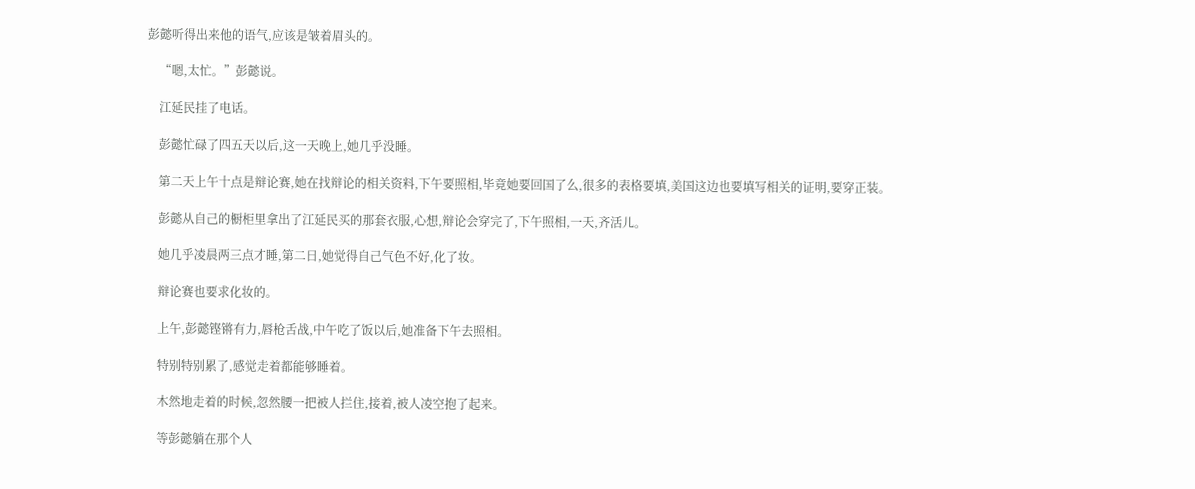彭懿听得出来他的语气,应该是皱着眉头的。

    “嗯,太忙。”彭懿说。

    江延民挂了电话。

    彭懿忙碌了四五天以后,这一天晚上,她几乎没睡。

    第二天上午十点是辩论赛,她在找辩论的相关资料,下午要照相,毕竟她要回国了么,很多的表格要填,美国这边也要填写相关的证明,要穿正装。

    彭懿从自己的橱柜里拿出了江延民买的那套衣服,心想,辩论会穿完了,下午照相,一天,齐活儿。

    她几乎凌晨两三点才睡,第二日,她觉得自己气色不好,化了妆。

    辩论赛也要求化妆的。

    上午,彭懿铿锵有力,唇枪舌战,中午吃了饭以后,她准备下午去照相。

    特别特别累了,感觉走着都能够睡着。

    木然地走着的时候,忽然腰一把被人拦住,接着,被人凌空抱了起来。

    等彭懿躺在那个人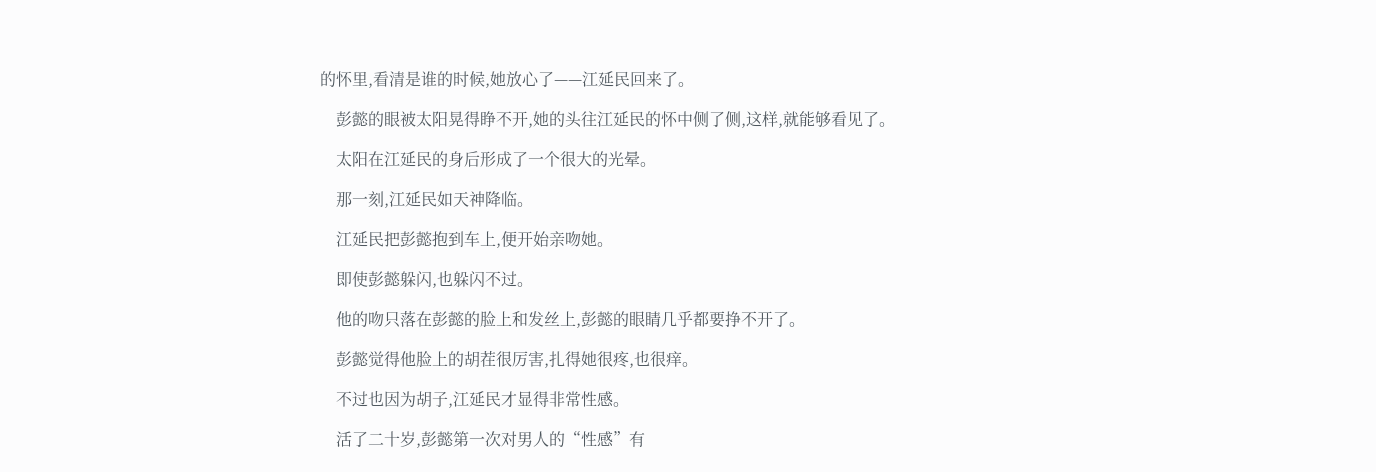的怀里,看清是谁的时候,她放心了——江延民回来了。

    彭懿的眼被太阳晃得睁不开,她的头往江延民的怀中侧了侧,这样,就能够看见了。

    太阳在江延民的身后形成了一个很大的光晕。

    那一刻,江延民如天神降临。

    江延民把彭懿抱到车上,便开始亲吻她。

    即使彭懿躲闪,也躲闪不过。

    他的吻只落在彭懿的脸上和发丝上,彭懿的眼睛几乎都要挣不开了。

    彭懿觉得他脸上的胡茬很厉害,扎得她很疼,也很痒。

    不过也因为胡子,江延民才显得非常性感。

    活了二十岁,彭懿第一次对男人的“性感”有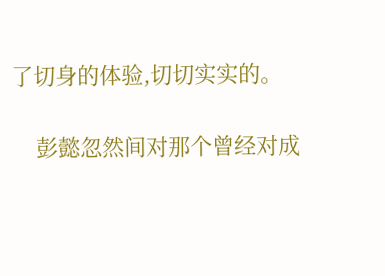了切身的体验,切切实实的。

    彭懿忽然间对那个曾经对成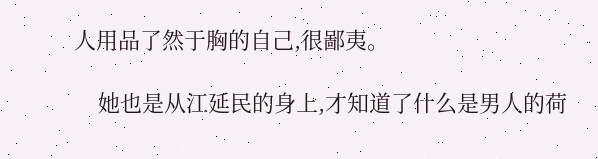人用品了然于胸的自己,很鄙夷。

    她也是从江延民的身上,才知道了什么是男人的荷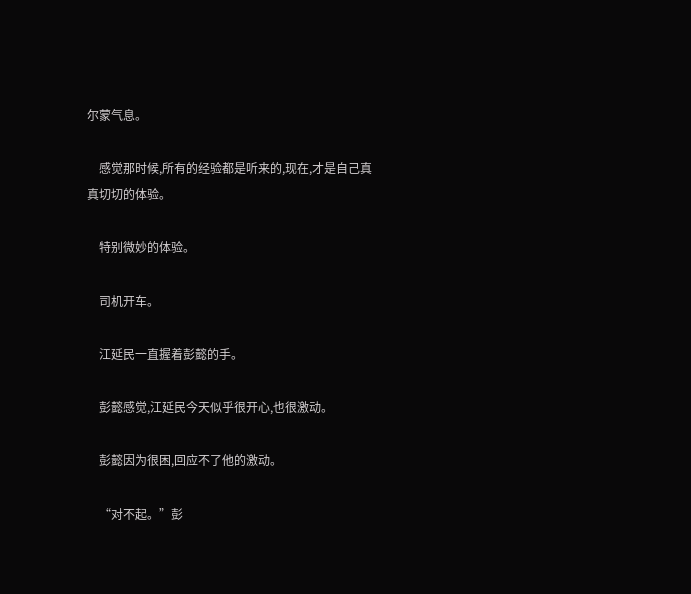尔蒙气息。

    感觉那时候,所有的经验都是听来的,现在,才是自己真真切切的体验。

    特别微妙的体验。

    司机开车。

    江延民一直握着彭懿的手。

    彭懿感觉,江延民今天似乎很开心,也很激动。

    彭懿因为很困,回应不了他的激动。

    “对不起。”彭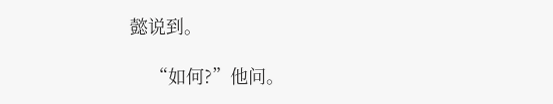懿说到。

    “如何?”他问。